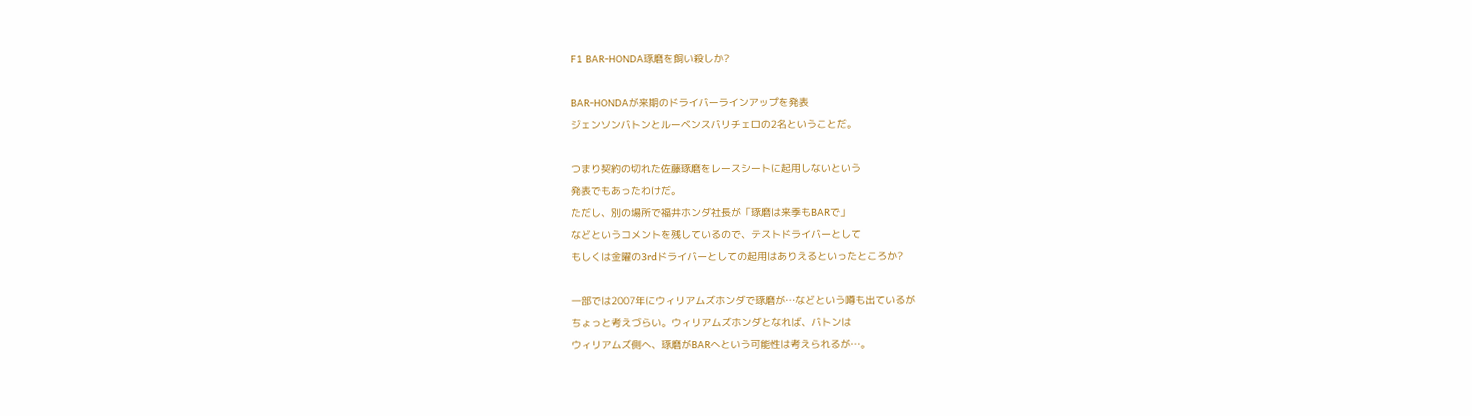F1 BAR-HONDA琢磨を飼い殺しか?

BAR-HONDAが来期のドライバーラインアップを発表
ジェンソンバトンとルーベンスバリチェロの2名ということだ。

つまり契約の切れた佐藤琢磨をレースシートに起用しないという
発表でもあったわけだ。
ただし、別の場所で福井ホンダ社長が「琢磨は来季もBARで」
などというコメントを残しているので、テストドライバーとして
もしくは金曜の3rdドライバーとしての起用はありえるといったところか?

一部では2007年にウィリアムズホンダで琢磨が…などという噂も出ているが
ちょっと考えづらい。ウィリアムズホンダとなれば、バトンは
ウィリアムズ側へ、琢磨がBARへという可能性は考えられるが…。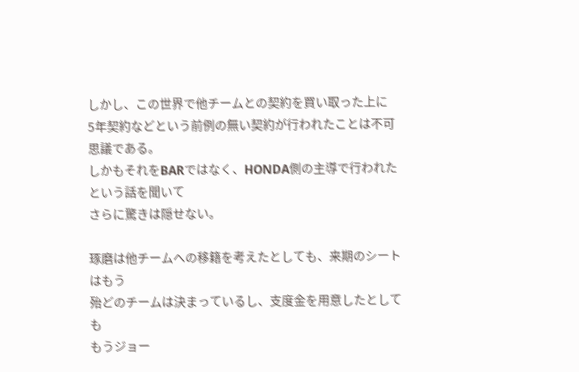しかし、この世界で他チームとの契約を買い取った上に
5年契約などという前例の無い契約が行われたことは不可思議である。
しかもそれをBARではなく、HONDA側の主導で行われたという話を聞いて
さらに驚きは隠せない。

琢磨は他チームへの移籍を考えたとしても、来期のシートはもう
殆どのチームは決まっているし、支度金を用意したとしても
もうジョー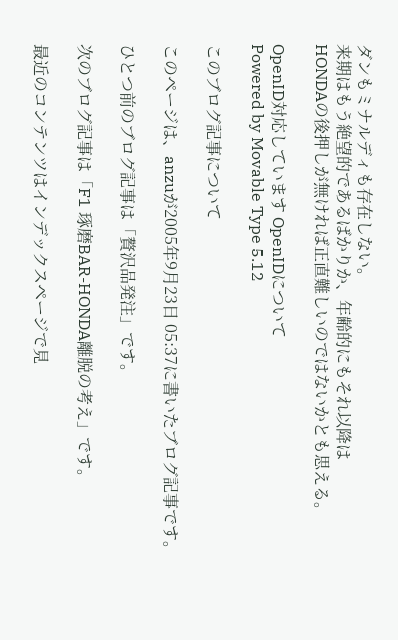ダンもミナルディも存在しない。
来期はもう絶望的であるばかりか、年齢的にもそれ以降は
HONDAの後押しが無ければ正直難しいのではないかとも思える。

OpenID対応しています OpenIDについて
Powered by Movable Type 5.12

このブログ記事について

このページは、anzuが2005年9月23日 05:37に書いたブログ記事です。

ひとつ前のブログ記事は「贅沢品発注」です。

次のブログ記事は「F1 琢磨BAR-HONDA離脱の考え」です。

最近のコンテンツはインデックスページで見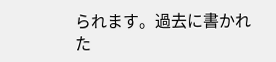られます。過去に書かれた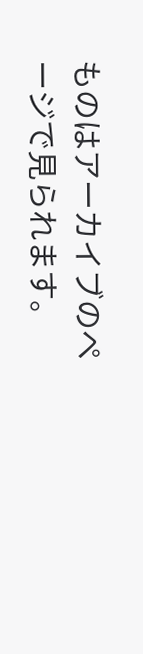ものはアーカイブのページで見られます。